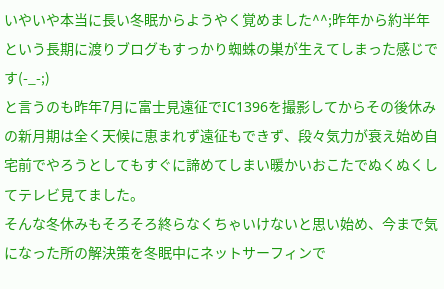いやいや本当に長い冬眠からようやく覚めました^^;昨年から約半年という長期に渡りブログもすっかり蜘蛛の巣が生えてしまった感じです(-_-;)
と言うのも昨年7月に富士見遠征でIC1396を撮影してからその後休みの新月期は全く天候に恵まれず遠征もできず、段々気力が衰え始め自宅前でやろうとしてもすぐに諦めてしまい暖かいおこたでぬくぬくしてテレビ見てました。
そんな冬休みもそろそろ終らなくちゃいけないと思い始め、今まで気になった所の解決策を冬眠中にネットサーフィンで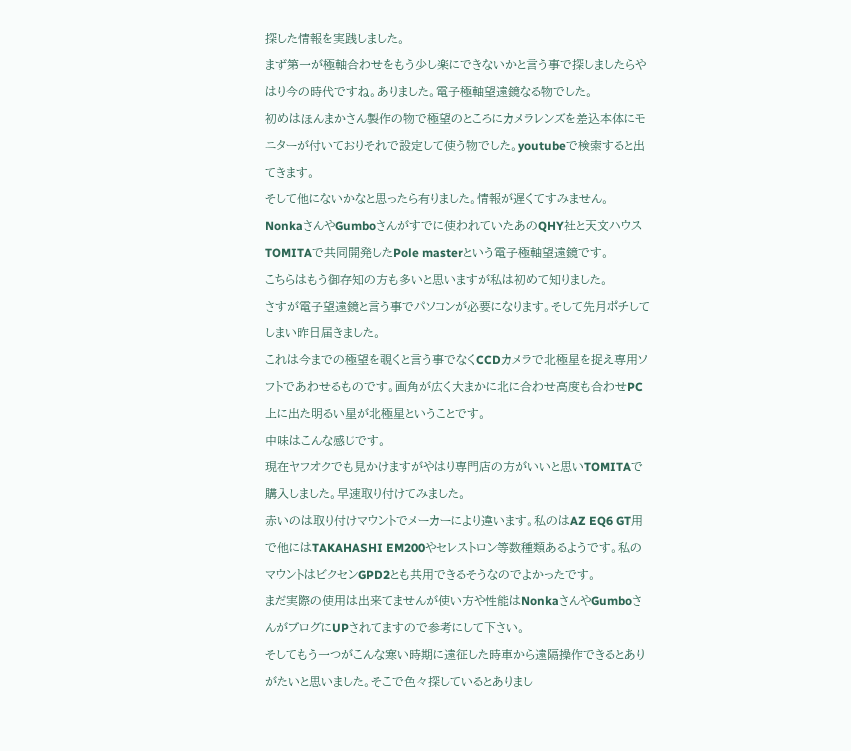探した情報を実践しました。
まず第一が極軸合わせをもう少し楽にできないかと言う事で探しましたらやはり今の時代ですね。ありました。電子極軸望遠鏡なる物でした。
初めはほんまかさん製作の物で極望のところにカメラレンズを差込本体にモニターが付いておりそれで設定して使う物でした。youtubeで検索すると出てきます。
そして他にないかなと思ったら有りました。情報が遅くてすみません。
NonkaさんやGumboさんがすでに使われていたあのQHY社と天文ハウスTOMITAで共同開発したPole masterという電子極軸望遠鏡です。
こちらはもう御存知の方も多いと思いますが私は初めて知りました。
さすが電子望遠鏡と言う事でパソコンが必要になります。そして先月ポチしてしまい昨日届きました。
これは今までの極望を覗くと言う事でなくCCDカメラで北極星を捉え専用ソフトであわせるものです。画角が広く大まかに北に合わせ高度も合わせPC上に出た明るい星が北極星ということです。
中味はこんな感じです。
現在ヤフオクでも見かけますがやはり専門店の方がいいと思いTOMITAで購入しました。早速取り付けてみました。
赤いのは取り付けマウントでメーカーにより違います。私のはAZ EQ6 GT用で他にはTAKAHASHI EM200やセレストロン等数種類あるようです。私のマウントはビクセンGPD2とも共用できるそうなのでよかったです。
まだ実際の使用は出来てませんが使い方や性能はNonkaさんやGumboさんがブログにUPされてますので参考にして下さい。
そしてもう一つがこんな寒い時期に遠征した時車から遠隔操作できるとありがたいと思いました。そこで色々探しているとありまし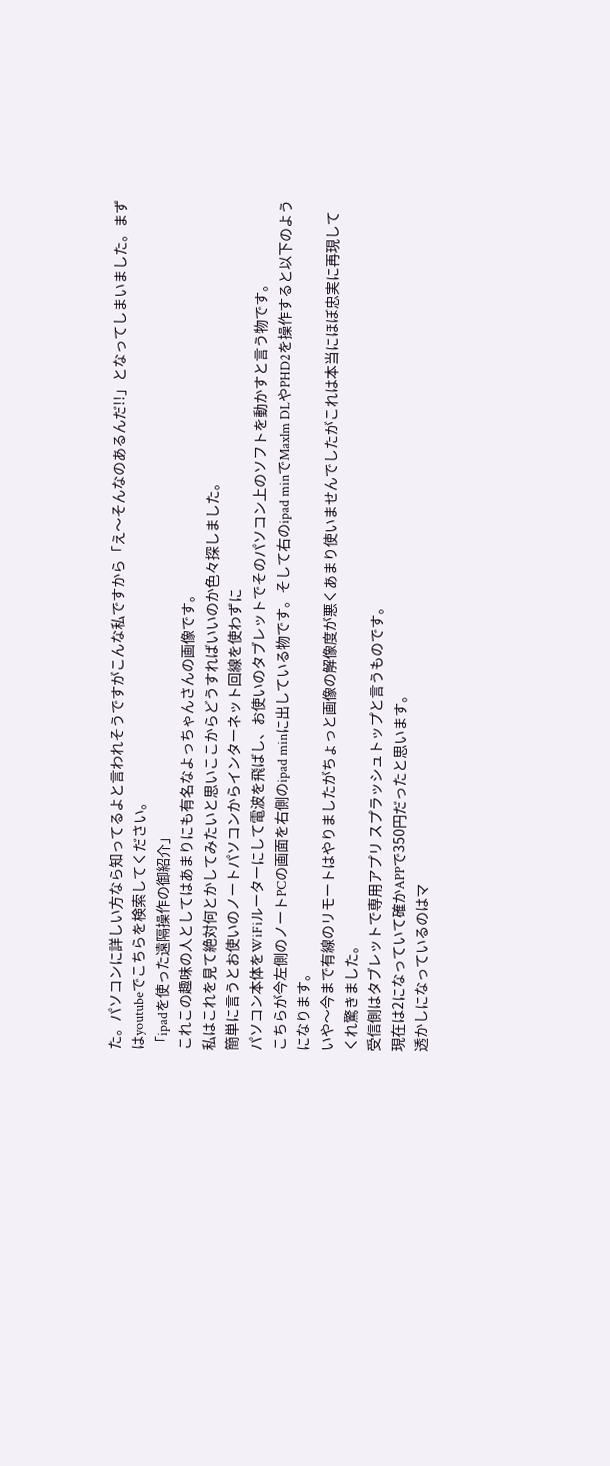た。パソコンに詳しい方なら知ってるよと言われそうですがこんな私ですから「え〜そんなのあるんだ!!」となってしまいました。まずはyoutubeでこちらを検索してください。
「ipadを使った遠隔操作の御紹介」
これこの趣味の人としてはあまりにも有名なよっちゃんさんの画像です。
私はこれを見て絶対何とかしてみたいと思いここからどうすればいいのか色々探しました。
簡単に言うとお使いのノートパソコンからインターネット回線を使わずに
パソコン本体をWiFiルーターにして電波を飛ばし、お使いのタブレットでそのパソコン上のソフトを動かすと言う物です。
こちらが今左側のノートPCの画面を右側のipad minに出している物です。そして右のipad minでMaxlm DLやPHD2を操作すると以下のようになります。
いや〜今まで有線のリモートはやりましたがちょっと画像の解像度が悪くあまり使いませんでしたがこれは本当にほぼ忠実に再現してくれ驚きました。
受信側はタブレットで専用アプリ スプラッシュトップと言うものです。
現在は2になっていて確かAPPで350円だったと思います。
透かしになっているのはマ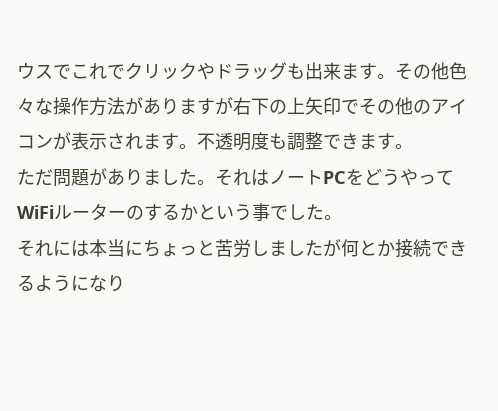ウスでこれでクリックやドラッグも出来ます。その他色々な操作方法がありますが右下の上矢印でその他のアイコンが表示されます。不透明度も調整できます。
ただ問題がありました。それはノートPCをどうやってWiFiルーターのするかという事でした。
それには本当にちょっと苦労しましたが何とか接続できるようになり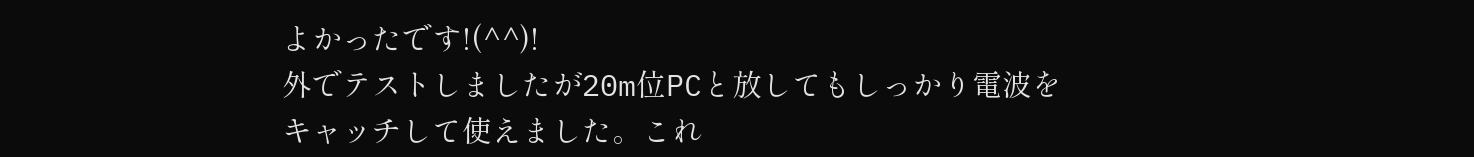よかったです!(^^)!
外でテストしましたが20m位PCと放してもしっかり電波をキャッチして使えました。これ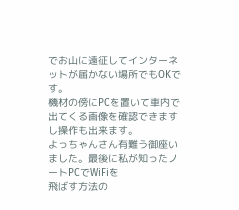でお山に遠征してインターネットが届かない場所でもOKです。
機材の傍にPCを置いて車内で出てくる画像を確認できますし操作も出来ます。
よっちゃんさん有難う御座いました。最後に私が知ったノートPCでWiFiを
飛ばす方法の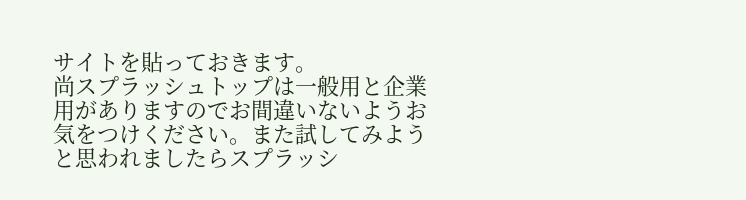サイトを貼っておきます。
尚スプラッシュトップは一般用と企業用がありますのでお間違いないようお気をつけください。また試してみようと思われましたらスプラッシ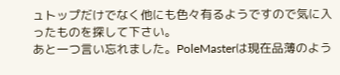ュトップだけでなく他にも色々有るようですので気に入ったものを探して下さい。
あと一つ言い忘れました。PoleMasterは現在品薄のよう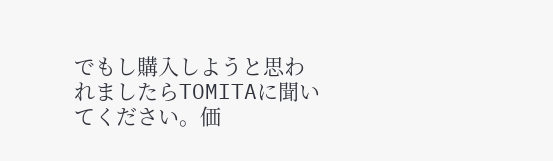でもし購入しようと思われましたらTOMITAに聞いてください。価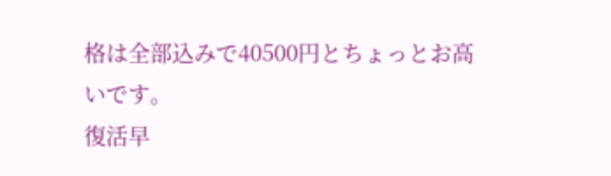格は全部込みで40500円とちょっとお高いです。
復活早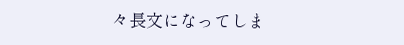々長文になってしま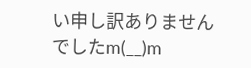い申し訳ありませんでしたm(__)m